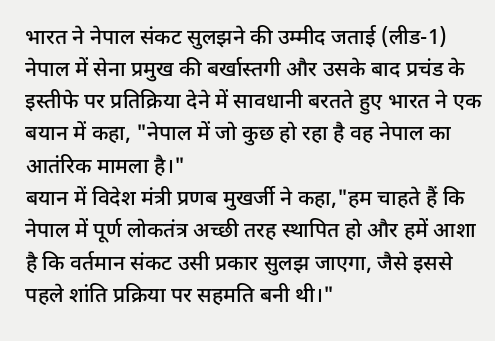भारत ने नेपाल संकट सुलझने की उम्मीद जताई (लीड-1)
नेपाल में सेना प्रमुख की बर्खास्तगी और उसके बाद प्रचंड के इस्तीफे पर प्रतिक्रिया देने में सावधानी बरतते हुए भारत ने एक बयान में कहा, "नेपाल में जो कुछ हो रहा है वह नेपाल का आतंरिक मामला है।"
बयान में विदेश मंत्री प्रणब मुखर्जी ने कहा,"हम चाहते हैं कि नेपाल में पूर्ण लोकतंत्र अच्छी तरह स्थापित हो और हमें आशा है कि वर्तमान संकट उसी प्रकार सुलझ जाएगा, जैसे इससे पहले शांति प्रक्रिया पर सहमति बनी थी।"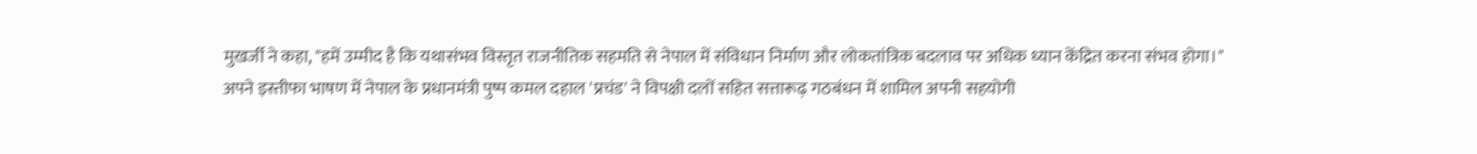मुखर्जी ने कहा, "हमें उम्मीद है कि यथासंभव विस्तृत राजनीतिक सहमति से नेपाल में संविधान निर्माण और लोकतांत्रिक बदलाव पर अधिक ध्यान केंद्रित करना संभव होगा।"
अपने इस्तीफा भाषण में नेपाल के प्रधानमंत्री पुष्प कमल दहाल 'प्रचंड' ने विपक्षी दलों सहित सत्तारूढ़ गठबंधन में शामिल अपनी सहयोगी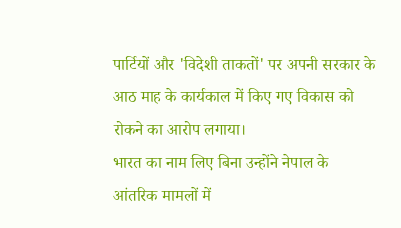पार्टियों और 'विदेशी ताकतों' पर अपनी सरकार के आठ माह के कार्यकाल में किए गए विकास को रोकने का आरोप लगाया।
भारत का नाम लिए बिना उन्होंने नेपाल के आंतरिक मामलों में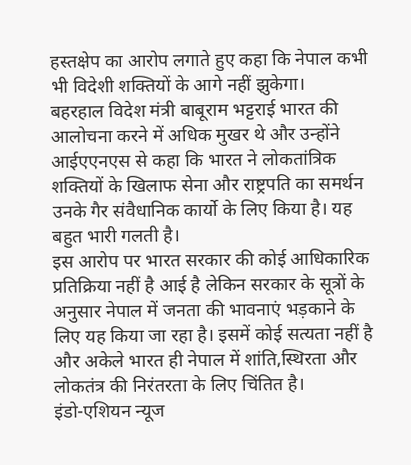हस्तक्षेप का आरोप लगाते हुए कहा कि नेपाल कभी भी विदेशी शक्तियों के आगे नहीं झुकेगा।
बहरहाल विदेश मंत्री बाबूराम भट्टराई भारत की आलोचना करने में अधिक मुखर थे और उन्होंने आईएएनएस से कहा कि भारत ने लोकतांत्रिक शक्तियों के खिलाफ सेना और राष्ट्रपति का समर्थन उनके गैर संवैधानिक कार्यो के लिए किया है। यह बहुत भारी गलती है।
इस आरोप पर भारत सरकार की कोई आधिकारिक प्रतिक्रिया नहीं है आई है लेकिन सरकार के सूत्रों के अनुसार नेपाल में जनता की भावनाएं भड़काने के लिए यह किया जा रहा है। इसमें कोई सत्यता नहीं है और अकेले भारत ही नेपाल में शांति,स्थिरता और लोकतंत्र की निरंतरता के लिए चिंतित है।
इंडो-एशियन न्यूज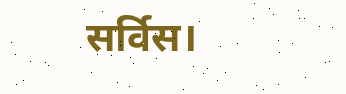सर्विस।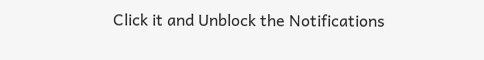Click it and Unblock the Notifications